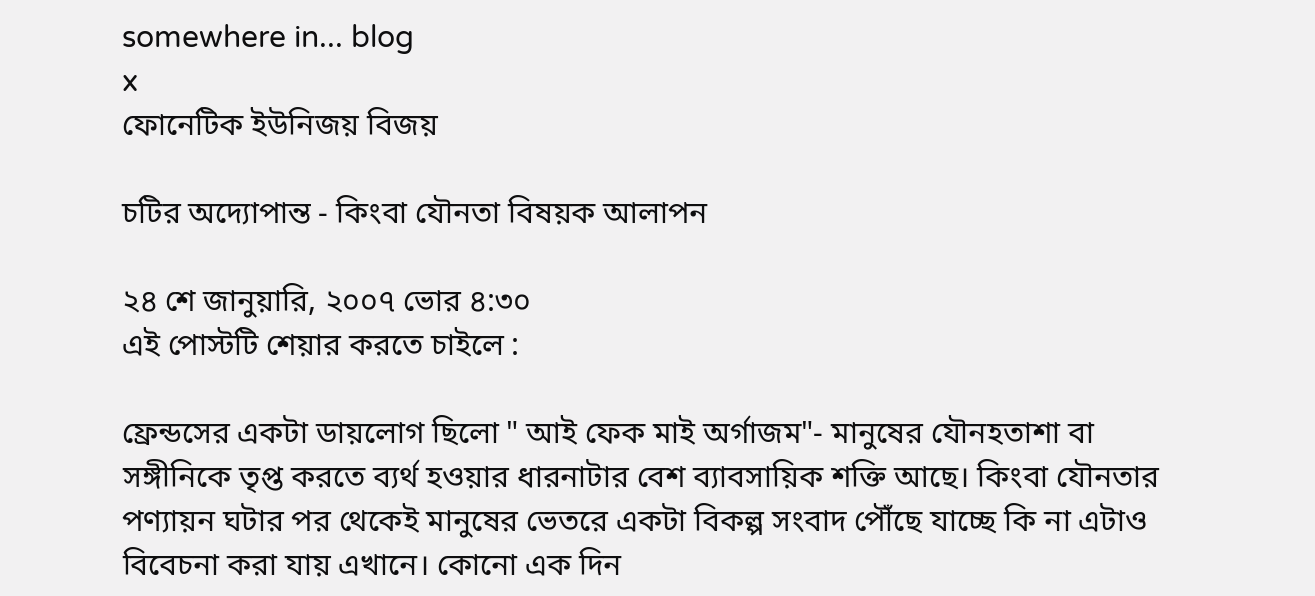somewhere in... blog
x
ফোনেটিক ইউনিজয় বিজয়

চটির অদ্যোপান্ত - কিংবা যৌনতা বিষয়ক আলাপন

২৪ শে জানুয়ারি, ২০০৭ ভোর ৪:৩০
এই পোস্টটি শেয়ার করতে চাইলে :

ফ্রেন্ডসের একটা ডায়লোগ ছিলো " আই ফেক মাই অর্গাজম"- মানুষের যৌনহতাশা বা সঙ্গীনিকে তৃপ্ত করতে ব্যর্থ হওয়ার ধারনাটার বেশ ব্যাবসায়িক শক্তি আছে। কিংবা যৌনতার পণ্যায়ন ঘটার পর থেকেই মানুষের ভেতরে একটা বিকল্প সংবাদ পৌঁছে যাচ্ছে কি না এটাও বিবেচনা করা যায় এখানে। কোনো এক দিন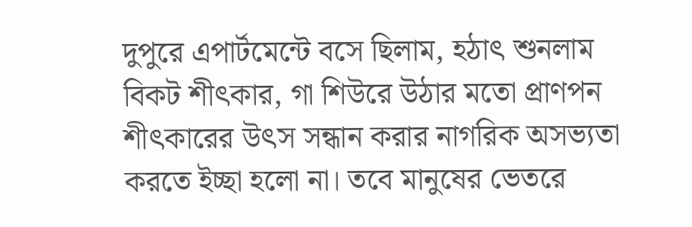দুপুরে এপার্টমেন্টে বসে ছিলাম, হঠাৎ শুনলাম বিকট শীৎকার, গা শিউরে উঠার মতো প্রাণপন শীৎকারের উৎস সন্ধান করার নাগরিক অসভ্যতা করতে ইচ্ছা হলো না। তবে মানুষের ভেতরে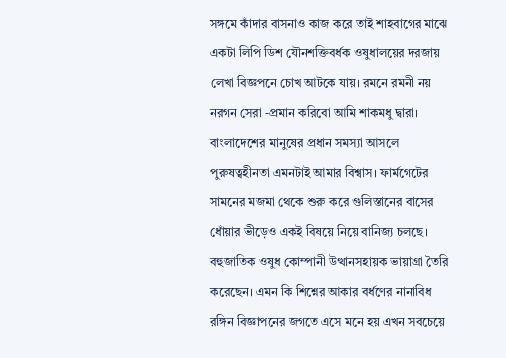সঙ্গমে কাঁদার বাসনাও কাজ করে তাই শাহবাগের মাঝে একটা লিপি ডিশ যৌনশক্তিবর্ধক ওষুধালয়ের দরজায় লেখা বিজ্ঞপনে চোখ আটকে যায়। রমনে রমনী নয় নরগন সেরা -প্রমান করিবো আমি শাকমধু দ্বারা। বাংলাদেশের মানুষের প্রধান সমস্যা আসলে পুরুষত্বহীনতা এমনটাই আমার বিশ্বাস। ফার্মগেটের সামনের মজমা থেকে শুরু করে গুলিস্তানের বাসের ধোঁয়ার ভীড়েও একই বিষয়ে নিয়ে বানিজ্য চলছে। বহুজাতিক ওষুধ কোম্পানী উত্থানসহায়ক ভায়াগ্রা তৈরি করেছেন। এমন কি শিশ্নের আকার বর্ধণের নানাবিধ রঙ্গিন বিজ্ঞাপনের জগতে এসে মনে হয় এখন সবচেয়ে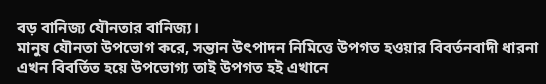বড় বানিজ্য যৌনতার বানিজ্য।
মানুষ যৌনতা উপভোগ করে, সন্তান উৎপাদন নিমিত্তে উপগত হওয়ার বিবর্তনবাদী ধারনা এখন বিবর্তিত হয়ে উপভোগ্য তাই উপগত হই এখানে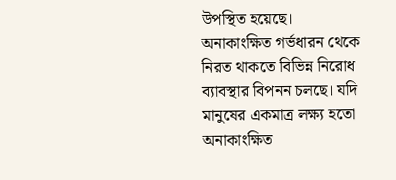উপস্থিত হয়েছে।
অনাকাংক্ষিত গর্ভধারন থেকে নিরত থাকতে বিভিন্ন নিরোধ ব্যাবস্থার বিপনন চলছে। যদি মানুষের একমাত্র লক্ষ্য হতো অনাকাংক্ষিত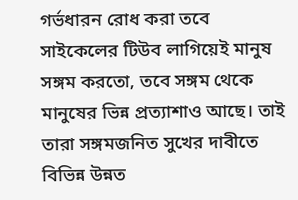গর্ভধারন রোধ করা তবে সাইকেলের টিউব লাগিয়েই মানুষ সঙ্গম করতো, তবে সঙ্গম থেকে মানুষের ভিন্ন প্রত্যাশাও আছে। তাই তারা সঙ্গমজনিত সুখের দাবীতে বিভিন্ন উন্নত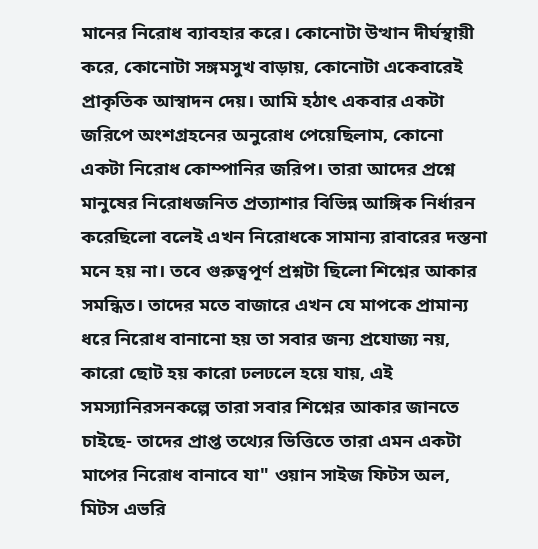মানের নিরোধ ব্যাবহার করে। কোনোটা উত্থান দীর্ঘস্থায়ী করে, কোনোটা সঙ্গমসুখ বাড়ায়, কোনোটা একেবারেই প্রাকৃতিক আস্বাদন দেয়। আমি হঠাৎ একবার একটা জরিপে অংশগ্রহনের অনুরোধ পেয়েছিলাম, কোনো একটা নিরোধ কোম্পানির জরিপ। তারা আদের প্রশ্নে মানুষের নিরোধজনিত প্রত্যাশার বিভিন্ন আঙ্গিক নির্ধারন করেছিলো বলেই এখন নিরোধকে সামান্য রাবারের দস্তনা মনে হয় না। তবে গুরুত্বপূর্ণ প্রশ্নটা ছিলো শিশ্নের আকার সমন্ধিত। তাদের মতে বাজারে এখন যে মাপকে প্রামান্য ধরে নিরোধ বানানো হয় তা সবার জন্য প্রযোজ্য নয়, কারো ছোট হয় কারো ঢলঢলে হয়ে যায়, এই সমস্যানিরসনকল্পে তারা সবার শিশ্নের আকার জানতে চাইছে- তাদের প্রাপ্ত তথ্যের ভিত্তিতে তারা এমন একটা মাপের নিরোধ বানাবে যা" ওয়ান সাইজ ফিটস অল, মিটস এভরি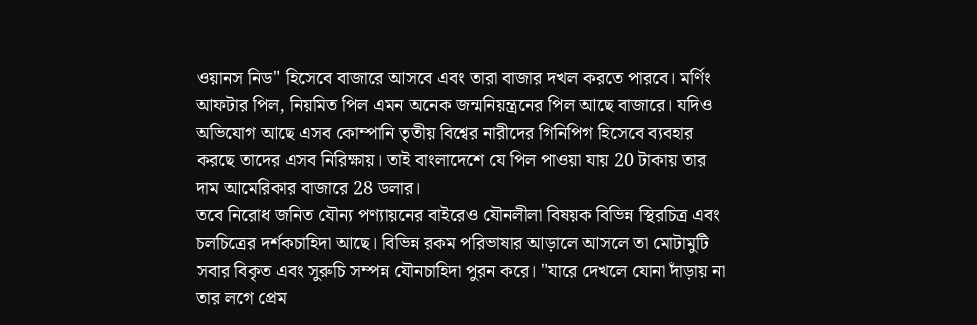ওয়ানস নিড" হিসেবে বাজারে আসবে এবং তারা বাজার দখল করতে পারবে। মর্ণিং আফটার পিল, নিয়মিত পিল এমন অনেক জন্মনিয়ন্ত্রনের পিল আছে বাজারে। যদিও অভিযোগ আছে এসব কোম্পানি তৃতীয় বিশ্বের নারীদের গিনিপিগ হিসেবে ব্যবহার করছে তাদের এসব নিরিক্ষায়। তাই বাংলাদেশে যে পিল পাওয়া যায় 20 টাকায় তার দাম আমেরিকার বাজারে 28 ডলার।
তবে নিরোধ জনিত যৌন্য পণ্যায়নের বাইরেও যৌনলীলা বিষয়ক বিভিন্ন স্থিরচিত্র এবং চলচিত্রের দর্শকচাহিদা আছে। বিভিন্ন রকম পরিভাষার আড়ালে আসলে তা মোটামুটি সবার বিকৃত এবং সুরুচি সম্পন্ন যৌনচাহিদা পুরন করে। "যারে দেখলে যোনা দাঁড়ায় না তার লগে প্রেম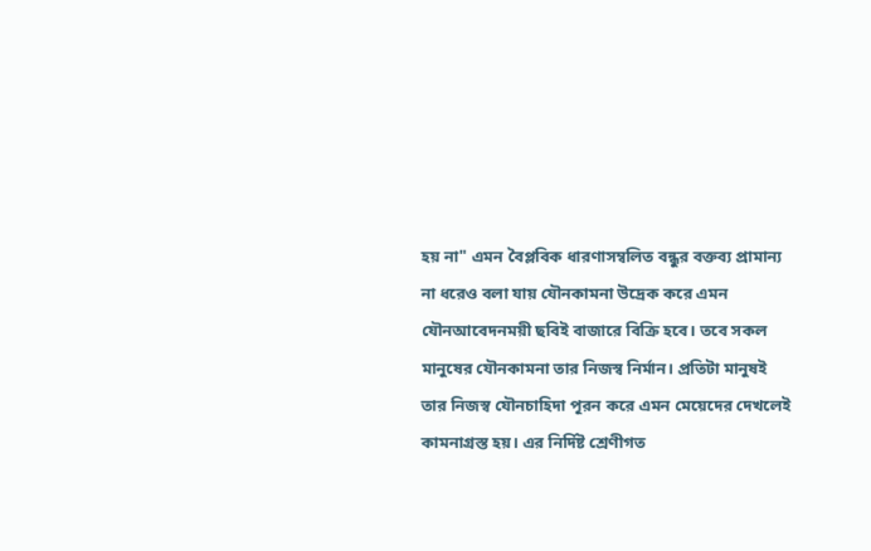হয় না" এমন বৈপ্লবিক ধারণাসম্বলিত বন্ধুর বক্তব্য প্রামান্য না ধরেও বলা যায় যৌনকামনা উদ্রেক করে এমন যৌনআবেদনময়ী ছবিই বাজারে বিক্রি হবে। তবে সকল মানুষের যৌনকামনা তার নিজস্ব নির্মান। প্রতিটা মানুষই তার নিজস্ব যৌনচাহিদা পূরন করে এমন মেয়েদের দেখলেই কামনাগ্রস্ত হয়। এর নির্দিষ্ট শ্রেণীগত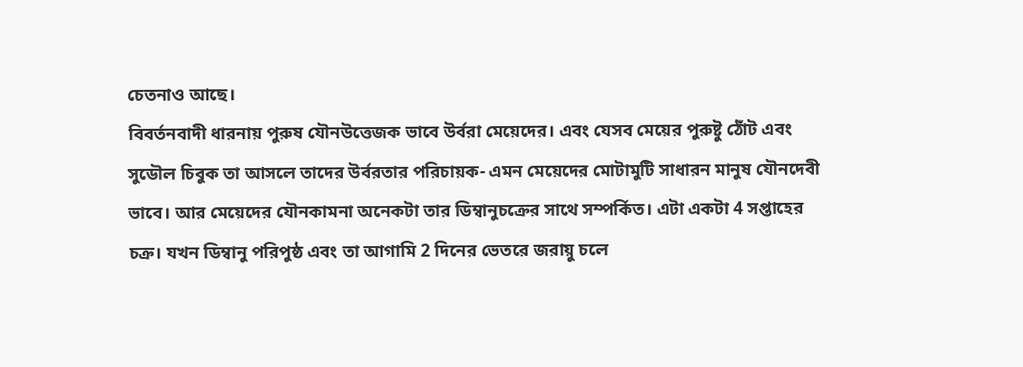চেতনাও আছে।
বিবর্তনবাদী ধারনায় পুরুষ যৌনউত্তেজক ভাবে উর্বরা মেয়েদের। এবং যেসব মেয়ের পুরুষ্টু ঠোঁট এবং সুডৌল চিবুক তা আসলে তাদের উর্বরতার পরিচায়ক- এমন মেয়েদের মোটামুটি সাধারন মানুষ যৌনদেবী ভাবে। আর মেয়েদের যৌনকামনা অনেকটা তার ডিম্বানুচক্রের সাথে সম্পর্কিত। এটা একটা 4 সপ্তাহের চক্র। যখন ডিম্বানু পরিপুষ্ঠ এবং তা আগামি 2 দিনের ভেতরে জরায়ু চলে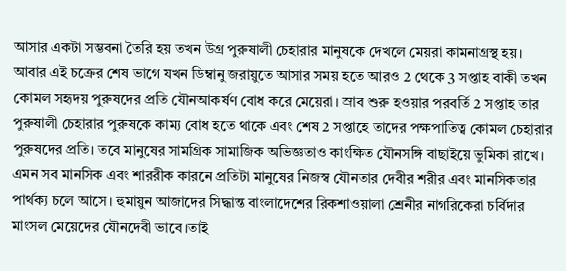আসার একটা সম্ভবনা তৈরি হয় তখন উগ্র পুরুষালী চেহারার মানুষকে দেখলে মেয়রা কামনাগ্রস্থ হয়। আবার এই চক্রের শেষ ভাগে যখন ডিম্বানু জরায়ুতে আসার সময় হতে আরও 2 থেকে 3 সপ্তাহ বাকী তখন কোমল সহৃদয় পুরুষদের প্রতি যৌনআকর্ষণ বোধ করে মেয়েরা। স্রাব শুরু হওয়ার পরবর্তি 2 সপ্তাহ তার পুরুষালী চেহারার পুরুষকে কাম্য বোধ হতে থাকে এবং শেষ 2 সপ্তাহে তাদের পক্ষপাতিত্ব কোমল চেহারার পুরুষদের প্রতি। তবে মানুষের সামগ্রিক সামাজিক অভিজ্ঞতাও কাংক্ষিত যৌনসঙ্গি বাছাইয়ে ভুমিকা রাখে। এমন সব মানসিক এবং শাররীক কারনে প্রতিটা মানুষের নিজস্ব যৌনতার দেবীর শরীর এবং মানসিকতার পার্থক্য চলে আসে। হুমায়ুন আজাদের সিদ্ধান্ত বাংলাদেশের রিকশাওয়ালা শ্রেনীর নাগরিকেরা চর্বিদার মাংসল মেয়েদের যৌনদেবী ভাবে।তাই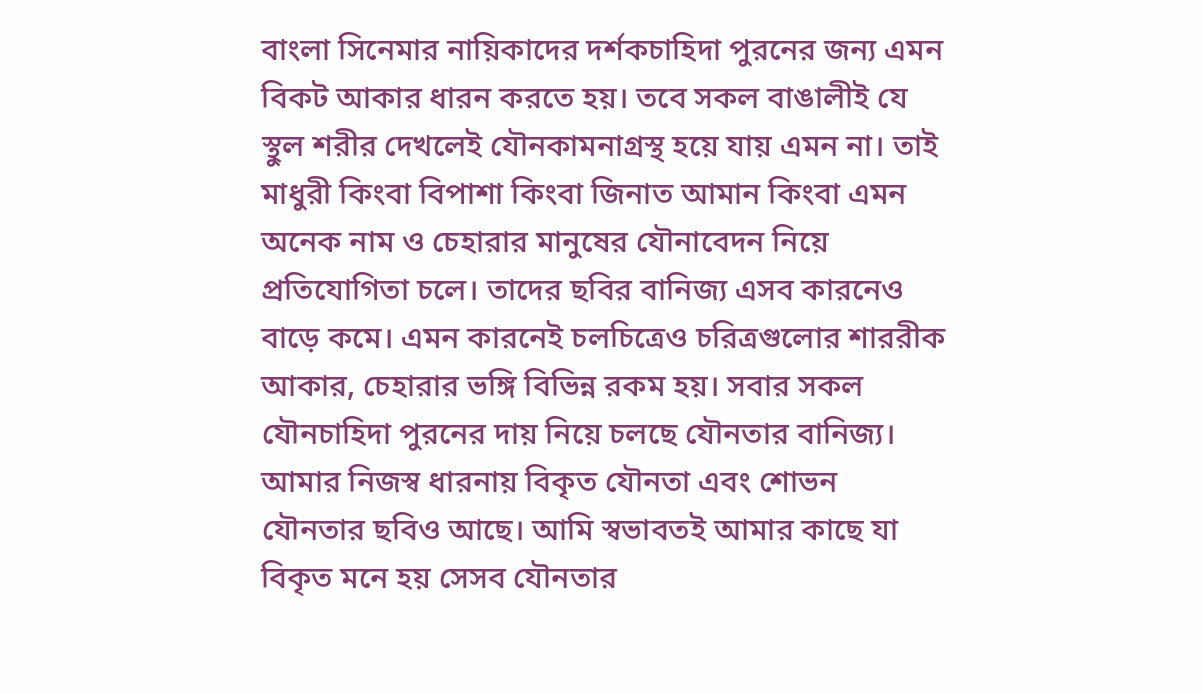বাংলা সিনেমার নায়িকাদের দর্শকচাহিদা পুরনের জন্য এমন বিকট আকার ধারন করতে হয়। তবে সকল বাঙালীই যে স্থুল শরীর দেখলেই যৌনকামনাগ্রস্থ হয়ে যায় এমন না। তাই মাধুরী কিংবা বিপাশা কিংবা জিনাত আমান কিংবা এমন অনেক নাম ও চেহারার মানুষের যৌনাবেদন নিয়ে প্রতিযোগিতা চলে। তাদের ছবির বানিজ্য এসব কারনেও বাড়ে কমে। এমন কারনেই চলচিত্রেও চরিত্রগুলোর শাররীক আকার, চেহারার ভঙ্গি বিভিন্ন রকম হয়। সবার সকল যৌনচাহিদা পুরনের দায় নিয়ে চলছে যৌনতার বানিজ্য। আমার নিজস্ব ধারনায় বিকৃত যৌনতা এবং শোভন যৌনতার ছবিও আছে। আমি স্বভাবতই আমার কাছে যা বিকৃত মনে হয় সেসব যৌনতার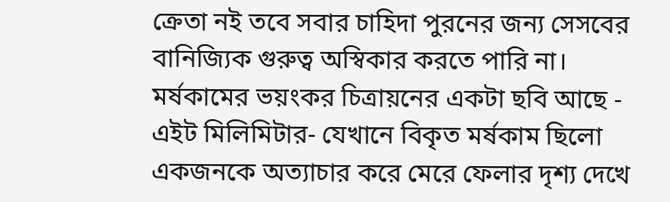ক্রেতা নই তবে সবার চাহিদা পুরনের জন্য সেসবের বানিজ্যিক গুরুত্ব অস্বিকার করতে পারি না। মর্ষকামের ভয়ংকর চিত্রায়নের একটা ছবি আছে - এইট মিলিমিটার- যেখানে বিকৃত মর্ষকাম ছিলো একজনকে অত্যাচার করে মেরে ফেলার দৃশ্য দেখে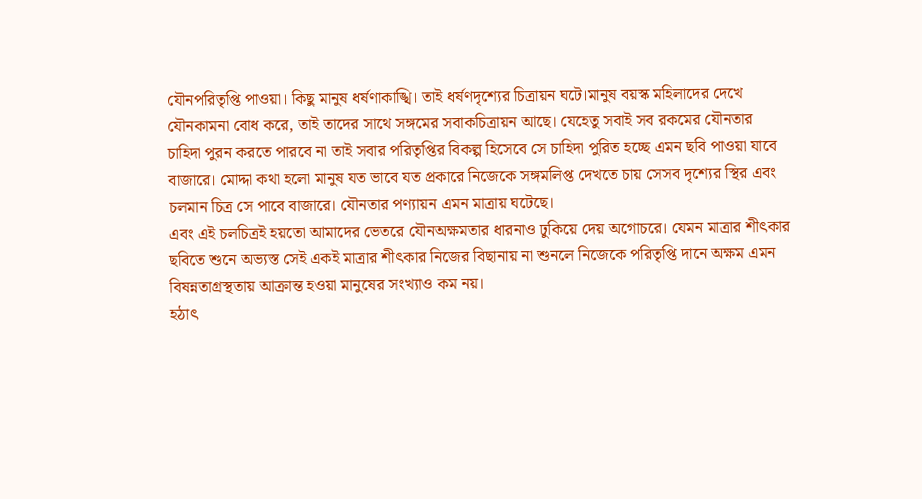যৌনপরিতৃপ্তি পাওয়া। কিছু মানুষ ধর্ষণাকাঙ্খি। তাই ধর্ষণদৃশ্যের চিত্রায়ন ঘটে।মানুষ বয়স্ক মহিলাদের দেখে যৌনকামনা বোধ করে, তাই তাদের সাথে সঙ্গমের সবাকচিত্রায়ন আছে। যেহেতু সবাই সব রকমের যৌনতার চাহিদা পুরন করতে পারবে না তাই সবার পরিতৃপ্তির বিকল্প হিসেবে সে চাহিদা পুরিত হচ্ছে এমন ছবি পাওয়া যাবে বাজারে। মোদ্দা কথা হলো মানুষ যত ভাবে যত প্রকারে নিজেকে সঙ্গমলিপ্ত দেখতে চায় সেসব দৃশ্যের স্থির এবং চলমান চিত্র সে পাবে বাজারে। যৌনতার পণ্যায়ন এমন মাত্রায় ঘটেছে।
এবং এই চলচিত্রই হয়তো আমাদের ভেতরে যৌনঅক্ষমতার ধারনাও ঢুকিয়ে দেয় অগোচরে। যেমন মাত্রার শীৎকার ছবিতে শুনে অভ্যস্ত সেই একই মাত্রার শীৎকার নিজের বিছানায় না শুনলে নিজেকে পরিতৃপ্তি দানে অক্ষম এমন বিষন্নতাগ্রস্থতায় আক্রান্ত হওয়া মানুষের সংখ্যাও কম নয়।
হঠাৎ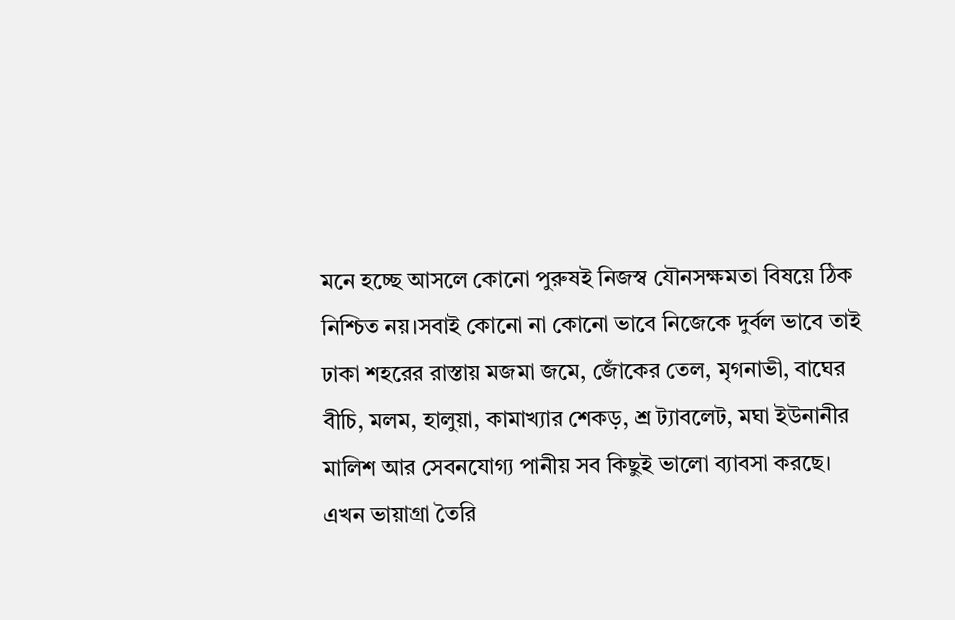মনে হচ্ছে আসলে কোনো পুরুষই নিজস্ব যৌনসক্ষমতা বিষয়ে ঠিক নিশ্চিত নয়।সবাই কোনো না কোনো ভাবে নিজেকে দুর্বল ভাবে তাই ঢাকা শহরের রাস্তায় মজমা জমে, জোঁকের তেল, মৃগনাভী, বাঘের বীচি, মলম, হালুয়া, কামাখ্যার শেকড়, শ্র ট্যাবলেট, মঘা ইউনানীর মালিশ আর সেবনযোগ্য পানীয় সব কিছুই ভালো ব্যাবসা করছে। এখন ভায়াগ্রা তৈরি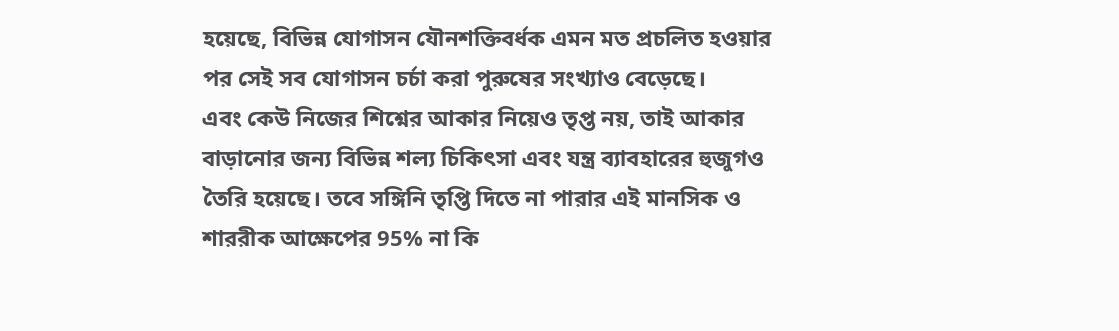হয়েছে, বিভিন্ন যোগাসন যৌনশক্তিবর্ধক এমন মত প্রচলিত হওয়ার পর সেই সব যোগাসন চর্চা করা পুরুষের সংখ্যাও বেড়েছে।
এবং কেউ নিজের শিশ্নের আকার নিয়েও তৃপ্ত নয়, তাই আকার বাড়ানোর জন্য বিভিন্ন শল্য চিকিৎসা এবং যন্ত্র ব্যাবহারের হুজুগও তৈরি হয়েছে। তবে সঙ্গিনি তৃপ্তি দিতে না পারার এই মানসিক ও শাররীক আক্ষেপের 95% না কি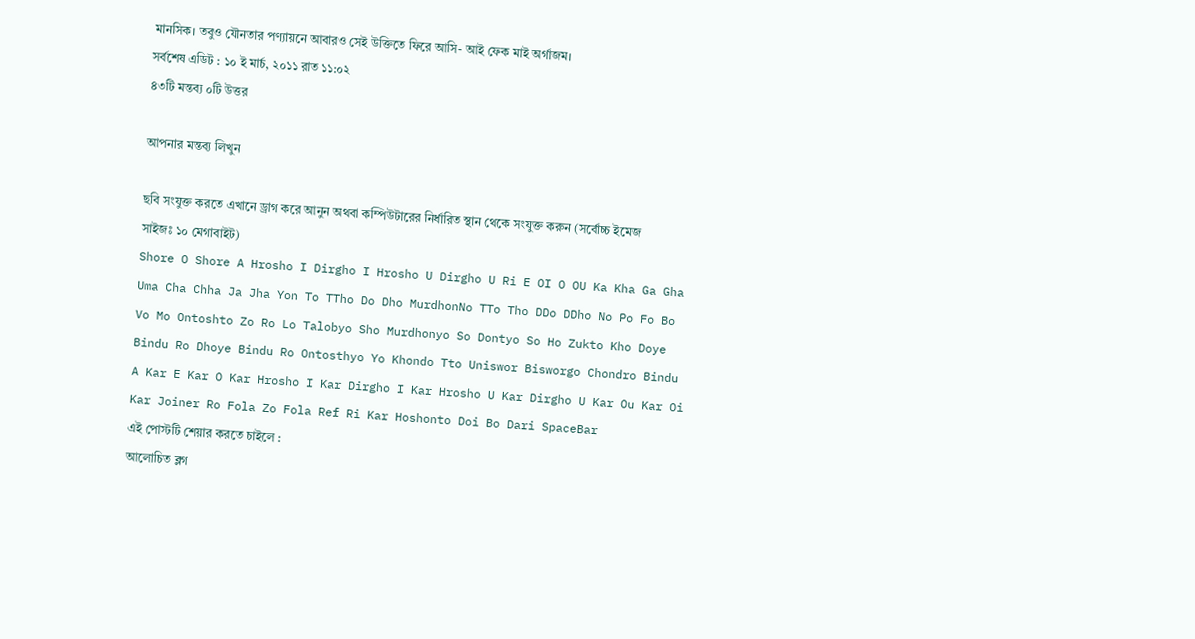মানসিক। তবুও যৌনতার পণ্যায়নে আবারও সেই উক্তিতে ফিরে আসি- আই ফেক মাই অর্গাজম।
সর্বশেষ এডিট : ১০ ই মার্চ, ২০১১ রাত ১১:০২
৪৩টি মন্তব্য ০টি উত্তর

আপনার মন্তব্য লিখুন

ছবি সংযুক্ত করতে এখানে ড্রাগ করে আনুন অথবা কম্পিউটারের নির্ধারিত স্থান থেকে সংযুক্ত করুন (সর্বোচ্চ ইমেজ সাইজঃ ১০ মেগাবাইট)
Shore O Shore A Hrosho I Dirgho I Hrosho U Dirgho U Ri E OI O OU Ka Kha Ga Gha Uma Cha Chha Ja Jha Yon To TTho Do Dho MurdhonNo TTo Tho DDo DDho No Po Fo Bo Vo Mo Ontoshto Zo Ro Lo Talobyo Sho Murdhonyo So Dontyo So Ho Zukto Kho Doye Bindu Ro Dhoye Bindu Ro Ontosthyo Yo Khondo Tto Uniswor Bisworgo Chondro Bindu A Kar E Kar O Kar Hrosho I Kar Dirgho I Kar Hrosho U Kar Dirgho U Kar Ou Kar Oi Kar Joiner Ro Fola Zo Fola Ref Ri Kar Hoshonto Doi Bo Dari SpaceBar
এই পোস্টটি শেয়ার করতে চাইলে :
আলোচিত ব্লগ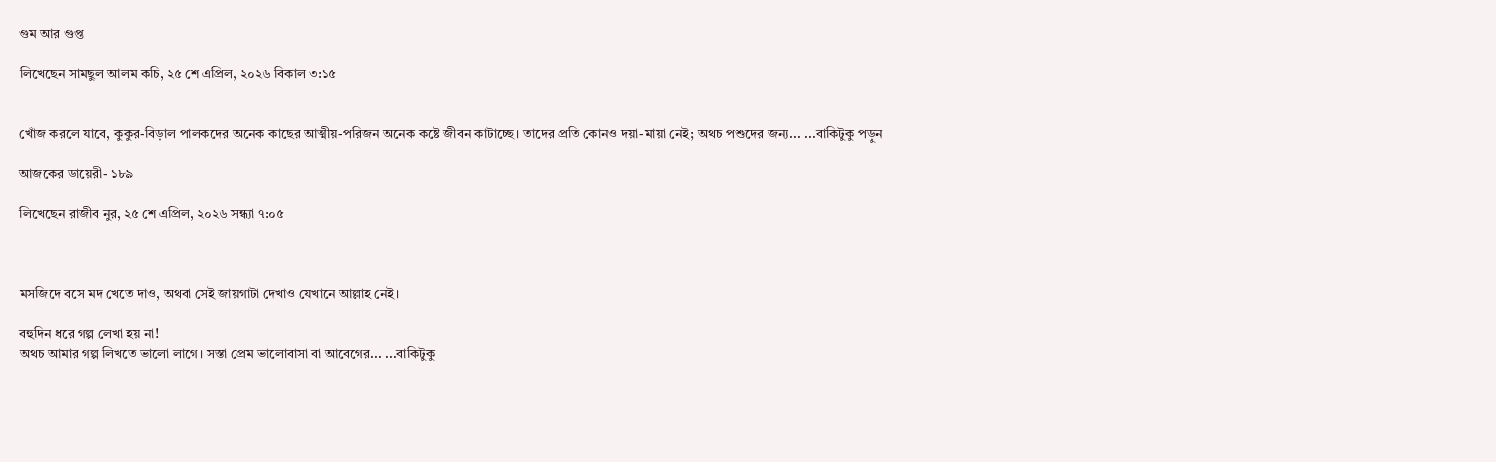গুম আর গুপ্ত

লিখেছেন সামছুল আলম কচি, ২৫ শে এপ্রিল, ২০২৬ বিকাল ৩:১৫


খোঁজ করলে যাবে, কুকুর-বিড়াল পালকদের অনেক কাছের আত্মীয়-পরিজন অনেক কষ্টে জীবন কাটাচ্ছে। তাদের প্রতি কোনও দয়া-মায়া নেই; অথচ পশুদের জন্য... ...বাকিটুকু পড়ুন

আজকের ডায়েরী- ১৮৯

লিখেছেন রাজীব নুর, ২৫ শে এপ্রিল, ২০২৬ সন্ধ্যা ৭:০৫



মসজিদে বসে মদ খেতে দাও, অথবা সেই জায়গাটা দেখাও যেখানে আল্লাহ নেই।

বহুদিন ধরে গল্প লেখা হয় না!
অথচ আমার গল্প লিখতে ভালো লাগে। সস্তা প্রেম ভালোবাসা বা আবেগের... ...বাকিটুকু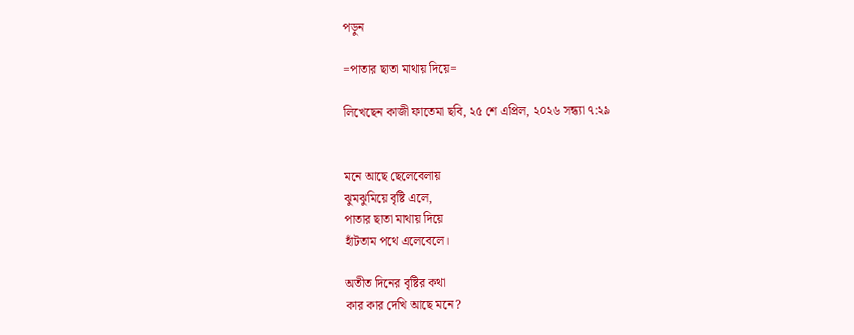পড়ুন

=পাতার ছাতা মাথায় দিয়ে=

লিখেছেন কাজী ফাতেমা ছবি, ২৫ শে এপ্রিল, ২০২৬ সন্ধ্যা ৭:২৯


মনে আছে ছেলেবেলায়
ঝুমঝুমিয়ে বৃষ্টি এলে,
পাতার ছাতা মাথায় দিয়ে
হাঁটতাম পথে এলেবেলে।

অতীত দিনের বৃষ্টির কথা
কার কার দেখি আছে মনে?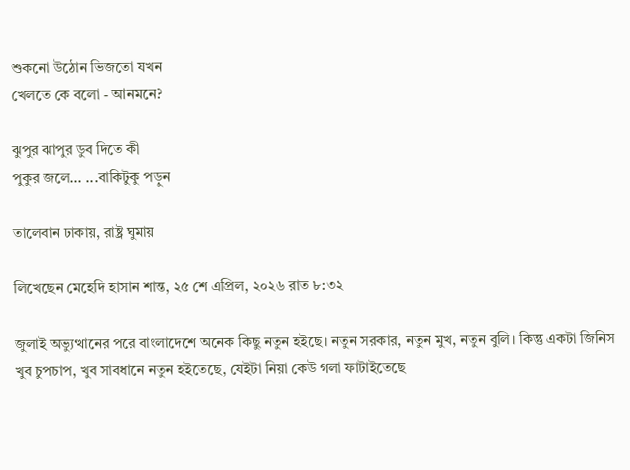শুকনো উঠোন ভিজতো যখন
খেলতে কে বলো - আনমনে?

ঝুপুর ঝাপুর ডুব দিতে কী
পুকুর জলে... ...বাকিটুকু পড়ুন

তালেবান ঢাকায়, রাষ্ট্র ঘুমায়

লিখেছেন মেহেদি হাসান শান্ত, ২৫ শে এপ্রিল, ২০২৬ রাত ৮:৩২

জুলাই অভ্যুত্থানের পরে বাংলাদেশে অনেক কিছু নতুন হইছে। নতুন সরকার, নতুন মুখ, নতুন বুলি। কিন্তু একটা জিনিস খুব চুপচাপ, খুব সাবধানে নতুন হইতেছে, যেইটা নিয়া কেউ গলা ফাটাইতেছে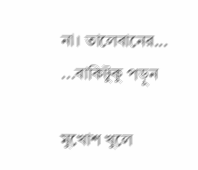না। তালেবানের... ...বাকিটুকু পড়ুন

মুখোশ খুলে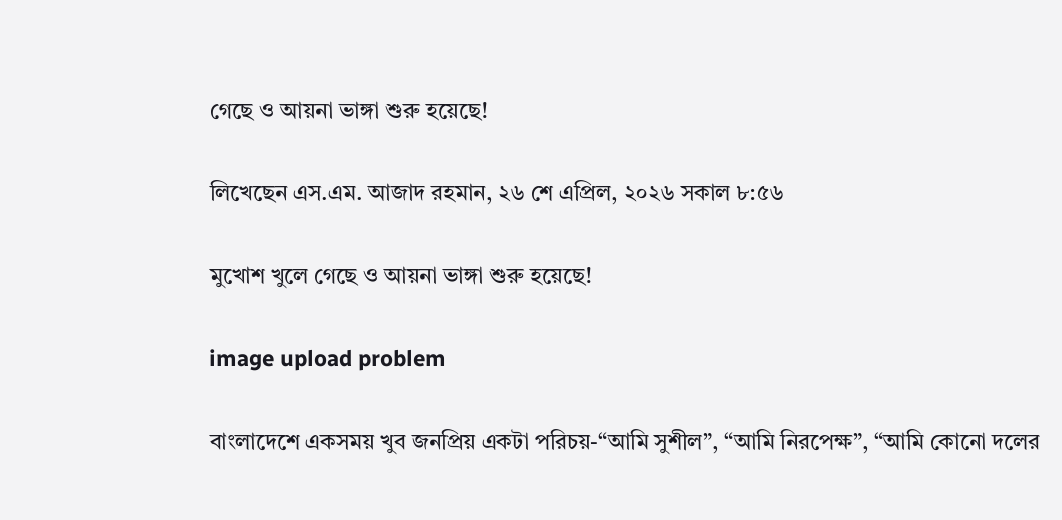গেছে ও আয়না ভাঙ্গা শুরু হয়েছে!

লিখেছেন এস.এম. আজাদ রহমান, ২৬ শে এপ্রিল, ২০২৬ সকাল ৮:৫৬

মুখোশ খুলে গেছে ও আয়না ভাঙ্গা শুরু হয়েছে!

image upload problem

বাংলাদেশে একসময় খুব জনপ্রিয় একটা পরিচয়-“আমি সুশীল”, “আমি নিরপেক্ষ”, “আমি কোনো দলের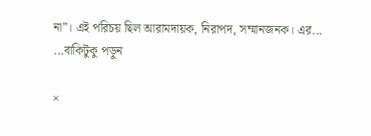না”। এই পরিচয় ছিল আরামদায়ক, নিরাপদ, সম্মানজনক। এর... ...বাকিটুকু পড়ুন

×